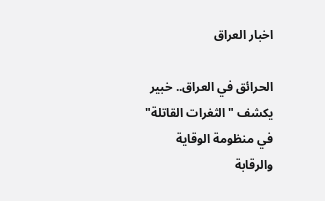اخبار العراق

الحرائق في العراق.. خبير يكشف "الثغرات القاتلة" في منظومة الوقاية والرقابة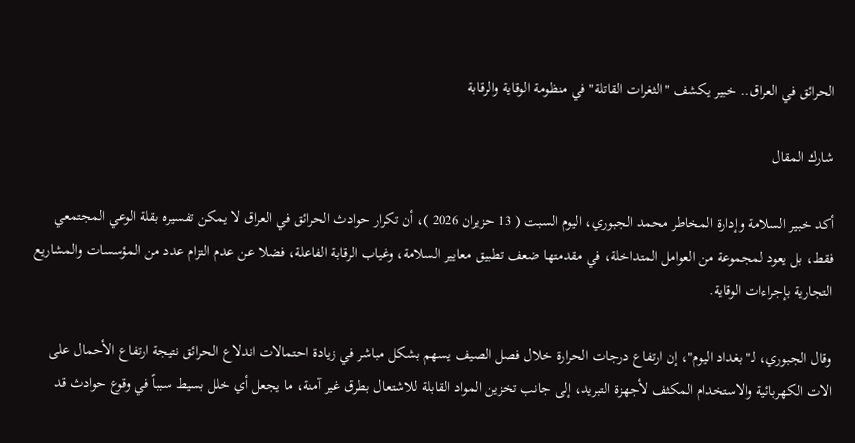الحرائق في العراق.. خبير يكشف "الثغرات القاتلة" في منظومة الوقاية والرقابة

شارك المقال

أكد خبير السلامة وإدارة المخاطر محمد الجبوري، اليوم السبت ( 13 حزيران 2026 )، أن تكرار حوادث الحرائق في العراق لا يمكن تفسيره بقلة الوعي المجتمعي فقط، بل يعود لمجموعة من العوامل المتداخلة، في مقدمتها ضعف تطبيق معايير السلامة، وغياب الرقابة الفاعلة، فضلا عن عدم التزام عدد من المؤسسات والمشاريع التجارية بإجراءات الوقاية.

وقال الجبوري، لـ"بغداد اليوم"، إن ارتفاع درجات الحرارة خلال فصل الصيف يسهم بشكل مباشر في زيادة احتمالات اندلاع الحرائق نتيجة ارتفاع الأحمال على الات الكهربائية والاستخدام المكثف لأجهزة التبريد، إلى جانب تخزين المواد القابلة للاشتعال بطرق غير آمنة، ما يجعل أي خلل بسيط سبباً في وقوع حوادث قد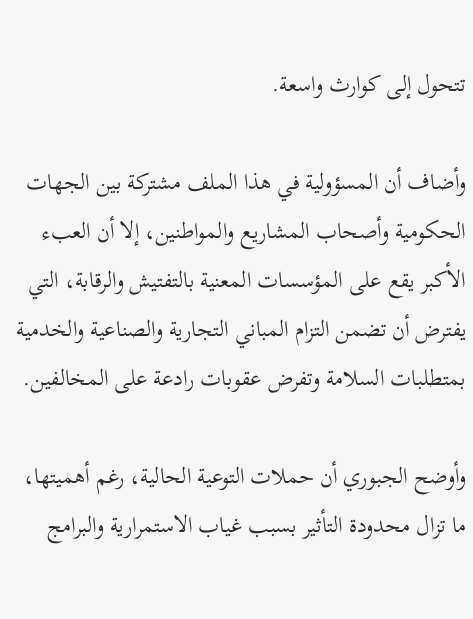تتحول إلى كوارث واسعة.

وأضاف أن المسؤولية في هذا الملف مشتركة بين الجهات الحكومية وأصحاب المشاريع والمواطنين، إلا أن العبء الأكبر يقع على المؤسسات المعنية بالتفتيش والرقابة، التي يفترض أن تضمن التزام المباني التجارية والصناعية والخدمية بمتطلبات السلامة وتفرض عقوبات رادعة على المخالفين.

وأوضح الجبوري أن حملات التوعية الحالية، رغم أهميتها، ما تزال محدودة التأثير بسبب غياب الاستمرارية والبرامج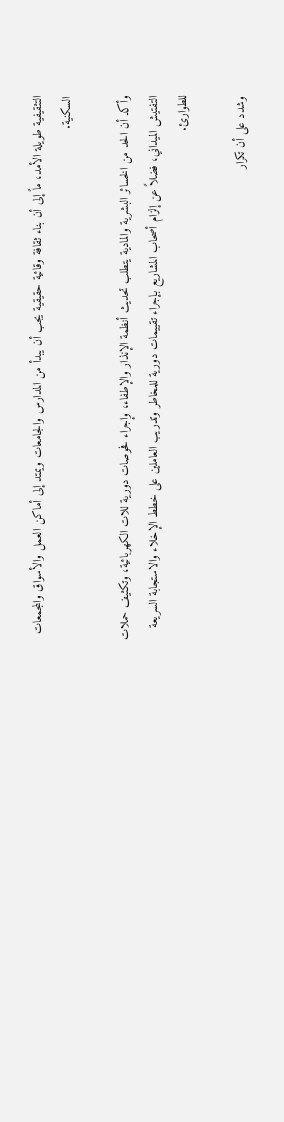التثقيفية طويلة الأمد، ماً إلى أن بناء ثقافة وقائية حقيقية يجب أن يبدأ من المدارس والجامعات ويمتد إلى أماكن العمل والأسواق والمجمعات السكنية.

وأكد أن الحد من الخسائر البشرية والمادية يتطلب تحديث أنظمة الإنذار والإطفاء، وإجراء فحوصات دورية للات الكهربائية، وتكثيف حملات التفتيش الميداني، فضلاً عن إلزام أصحاب المشاريع بإجراء تقييمات دورية للمخاطر وتدريب العاملين على خطط الإخلاء والاستجابة السريعة للطوارئ.

وشدد على أن تكرار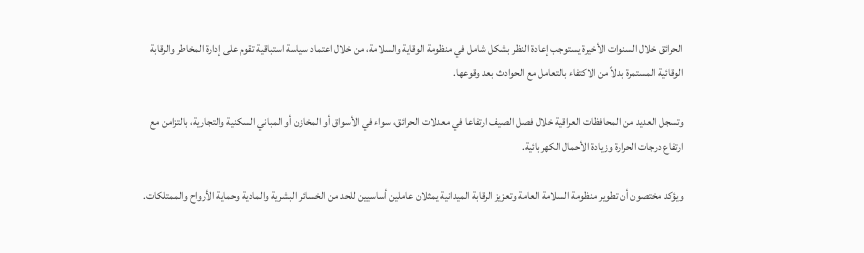الحرائق خلال السنوات الأخيرة يستوجب إعادة النظر بشكل شامل في منظومة الوقاية والسلامة، من خلال اعتماد سياسة استباقية تقوم على إدارة المخاطر والرقابة الوقائية المستمرة بدلاً من الاكتفاء بالتعامل مع الحوادث بعد وقوعها.

وتسجل العديد من المحافظات العراقية خلال فصل الصيف ارتفاعا في معدلات الحرائق، سواء في الأسواق أو المخازن أو المباني السكنية والتجارية، بالتزامن مع ارتفاع درجات الحرارة وزيادة الأحمال الكهربائية.

ويؤكد مختصون أن تطوير منظومة السلامة العامة وتعزيز الرقابة الميدانية يمثلان عاملين أساسيين للحد من الخسائر البشرية والمادية وحماية الأرواح والممتلكات.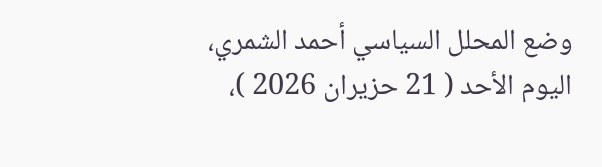وضع المحلل السياسي أحمد الشمري، اليوم الأحد ( 21 حزيران 2026 )،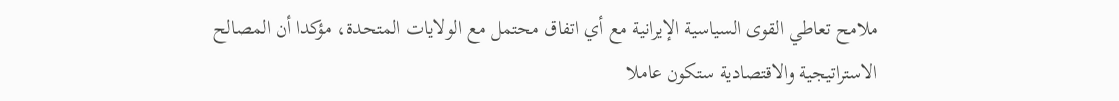ملامح تعاطي القوى السياسية الإيرانية مع أي اتفاق محتمل مع الولايات المتحدة، مؤكدا أن المصالح الاستراتيجية والاقتصادية ستكون عاملا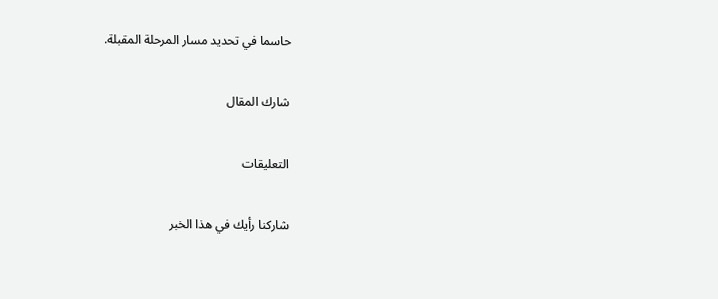حاسما في تحديد مسار المرحلة المقبلة.

شارك المقال

التعليقات

شاركنا رأيك في هذا الخبر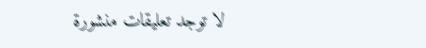لا توجد تعليقات منشورة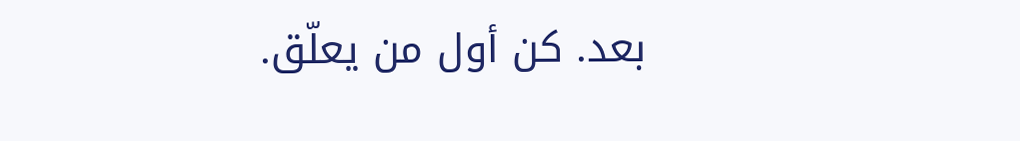بعد. كن أول من يعلّق.